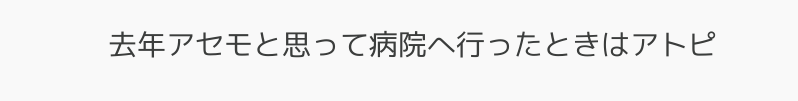去年アセモと思って病院へ行ったときはアトピ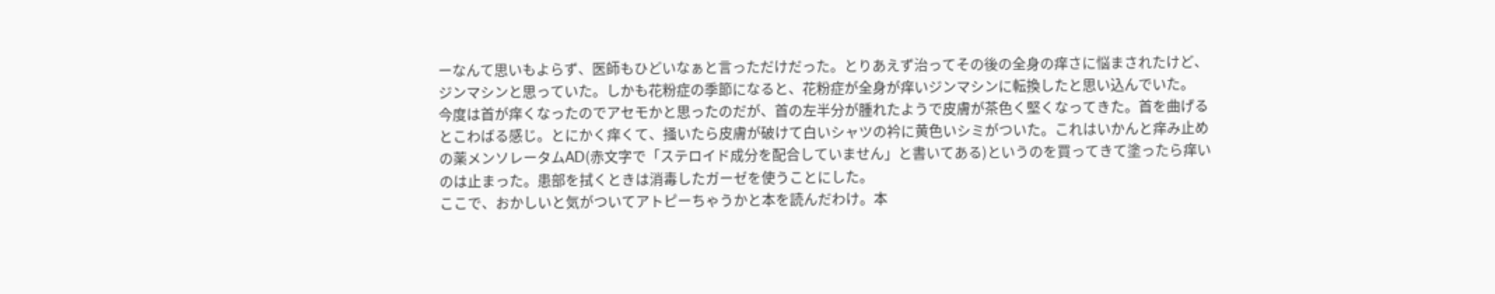ーなんて思いもよらず、医師もひどいなぁと言っただけだった。とりあえず治ってその後の全身の痒さに悩まされたけど、ジンマシンと思っていた。しかも花粉症の季節になると、花粉症が全身が痒いジンマシンに転換したと思い込んでいた。
今度は首が痒くなったのでアセモかと思ったのだが、首の左半分が腫れたようで皮膚が茶色く堅くなってきた。首を曲げるとこわばる感じ。とにかく痒くて、掻いたら皮膚が破けて白いシャツの衿に黄色いシミがついた。これはいかんと痒み止めの薬メンソレータムAD(赤文字で「ステロイド成分を配合していません」と書いてある)というのを買ってきて塗ったら痒いのは止まった。患部を拭くときは消毒したガーゼを使うことにした。
ここで、おかしいと気がついてアトピーちゃうかと本を読んだわけ。本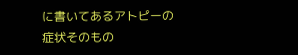に書いてあるアトピーの症状そのもの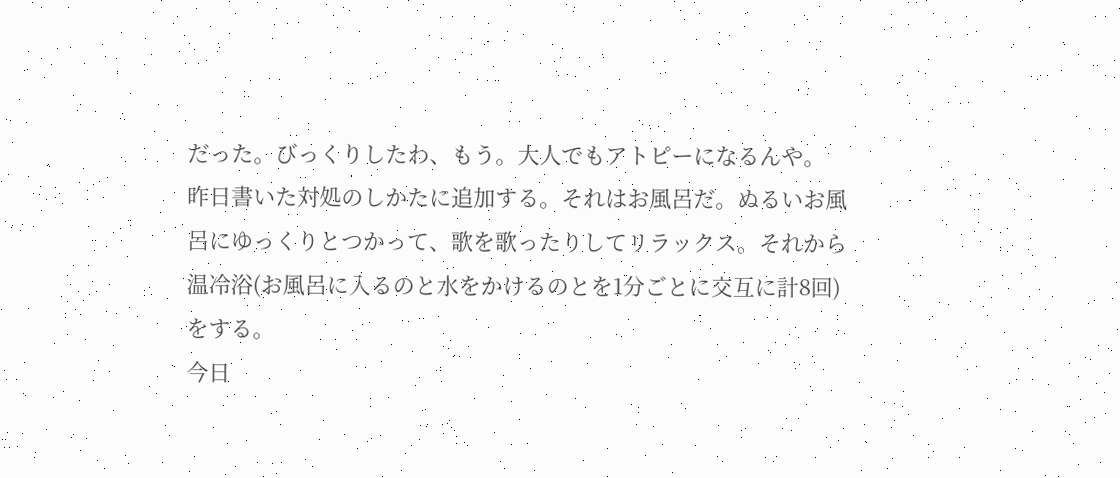だった。びっくりしたわ、もう。大人でもアトピーになるんや。
昨日書いた対処のしかたに追加する。それはお風呂だ。ぬるいお風呂にゆっくりとつかって、歌を歌ったりしてリラックス。それから温冷浴(お風呂に入るのと水をかけるのとを1分ごとに交互に計8回)をする。
今日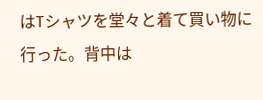はTシャツを堂々と着て買い物に行った。背中は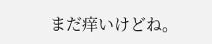まだ痒いけどね。